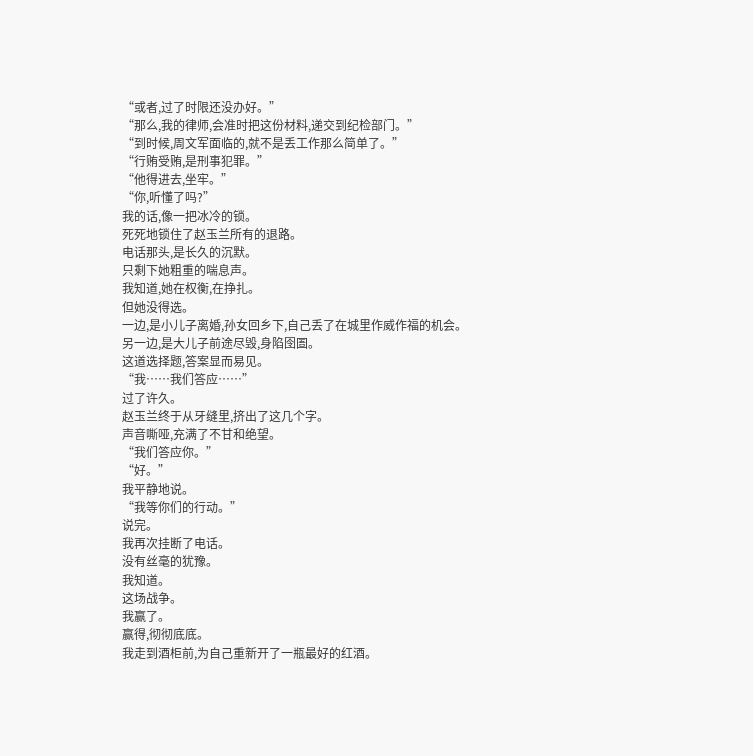“或者,过了时限还没办好。”
“那么,我的律师,会准时把这份材料,递交到纪检部门。”
“到时候,周文军面临的,就不是丢工作那么简单了。”
“行贿受贿,是刑事犯罪。”
“他得进去,坐牢。”
“你,听懂了吗?”
我的话,像一把冰冷的锁。
死死地锁住了赵玉兰所有的退路。
电话那头,是长久的沉默。
只剩下她粗重的喘息声。
我知道,她在权衡,在挣扎。
但她没得选。
一边,是小儿子离婚,孙女回乡下,自己丢了在城里作威作福的机会。
另一边,是大儿子前途尽毁,身陷囹圄。
这道选择题,答案显而易见。
“我……我们答应……”
过了许久。
赵玉兰终于从牙缝里,挤出了这几个字。
声音嘶哑,充满了不甘和绝望。
“我们答应你。”
“好。”
我平静地说。
“我等你们的行动。”
说完。
我再次挂断了电话。
没有丝毫的犹豫。
我知道。
这场战争。
我赢了。
赢得,彻彻底底。
我走到酒柜前,为自己重新开了一瓶最好的红酒。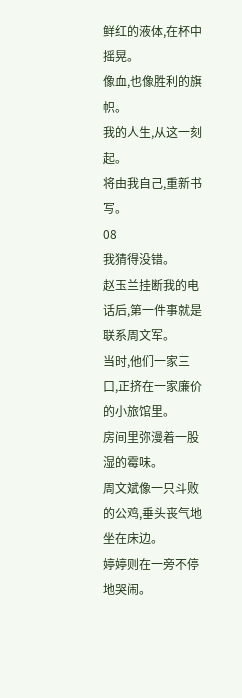鲜红的液体,在杯中摇晃。
像血,也像胜利的旗帜。
我的人生,从这一刻起。
将由我自己,重新书写。
08
我猜得没错。
赵玉兰挂断我的电话后,第一件事就是联系周文军。
当时,他们一家三口,正挤在一家廉价的小旅馆里。
房间里弥漫着一股湿的霉味。
周文斌像一只斗败的公鸡,垂头丧气地坐在床边。
婷婷则在一旁不停地哭闹。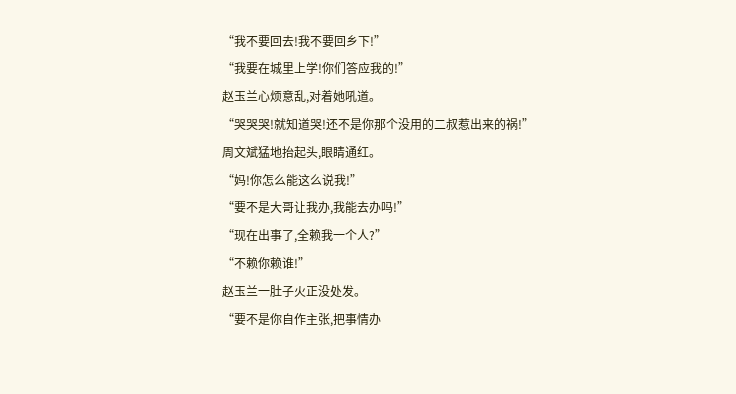“我不要回去!我不要回乡下!”
“我要在城里上学!你们答应我的!”
赵玉兰心烦意乱,对着她吼道。
“哭哭哭!就知道哭!还不是你那个没用的二叔惹出来的祸!”
周文斌猛地抬起头,眼睛通红。
“妈!你怎么能这么说我!”
“要不是大哥让我办,我能去办吗!”
“现在出事了,全赖我一个人?”
“不赖你赖谁!”
赵玉兰一肚子火正没处发。
“要不是你自作主张,把事情办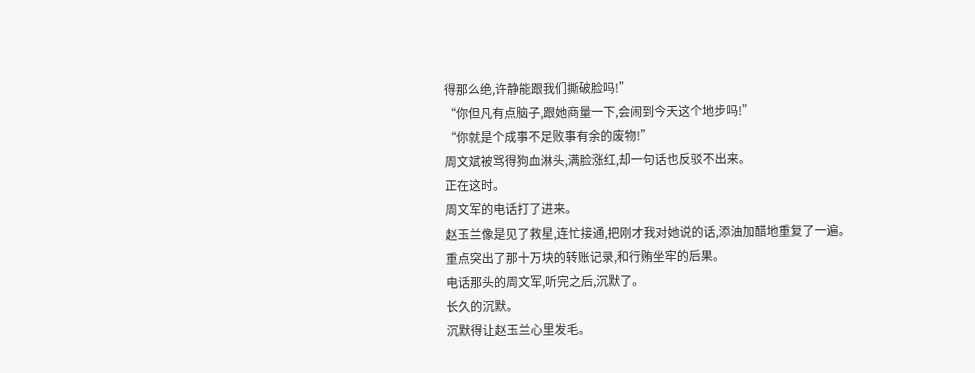得那么绝,许静能跟我们撕破脸吗!”
“你但凡有点脑子,跟她商量一下,会闹到今天这个地步吗!”
“你就是个成事不足败事有余的废物!”
周文斌被骂得狗血淋头,满脸涨红,却一句话也反驳不出来。
正在这时。
周文军的电话打了进来。
赵玉兰像是见了救星,连忙接通,把刚才我对她说的话,添油加醋地重复了一遍。
重点突出了那十万块的转账记录,和行贿坐牢的后果。
电话那头的周文军,听完之后,沉默了。
长久的沉默。
沉默得让赵玉兰心里发毛。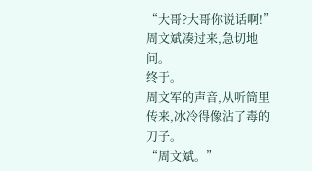“大哥?大哥你说话啊!”周文斌凑过来,急切地问。
终于。
周文军的声音,从听筒里传来,冰冷得像沾了毒的刀子。
“周文斌。”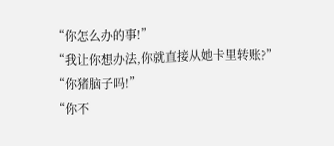“你怎么办的事!”
“我让你想办法,你就直接从她卡里转账?”
“你猪脑子吗!”
“你不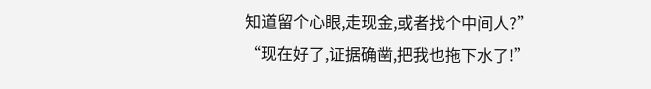知道留个心眼,走现金,或者找个中间人?”
“现在好了,证据确凿,把我也拖下水了!”